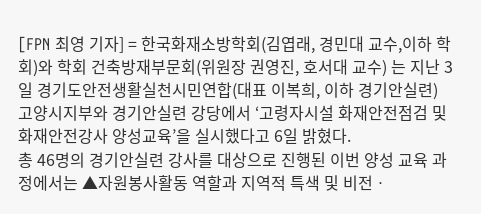[FPN 최영 기자] = 한국화재소방학회(김엽래, 경민대 교수,이하 학회)와 학회 건축방재부문회(위원장 권영진, 호서대 교수) 는 지난 3일 경기도안전생활실천시민연합(대표 이복희, 이하 경기안실련) 고양시지부와 경기안실련 강당에서 ‘고령자시설 화재안전점검 및 화재안전강사 양성교육’을 실시했다고 6일 밝혔다.
총 46명의 경기안실련 강사를 대상으로 진행된 이번 양성 교육 과정에서는 ▲자원봉사활동 역할과 지역적 특색 및 비전ㆍ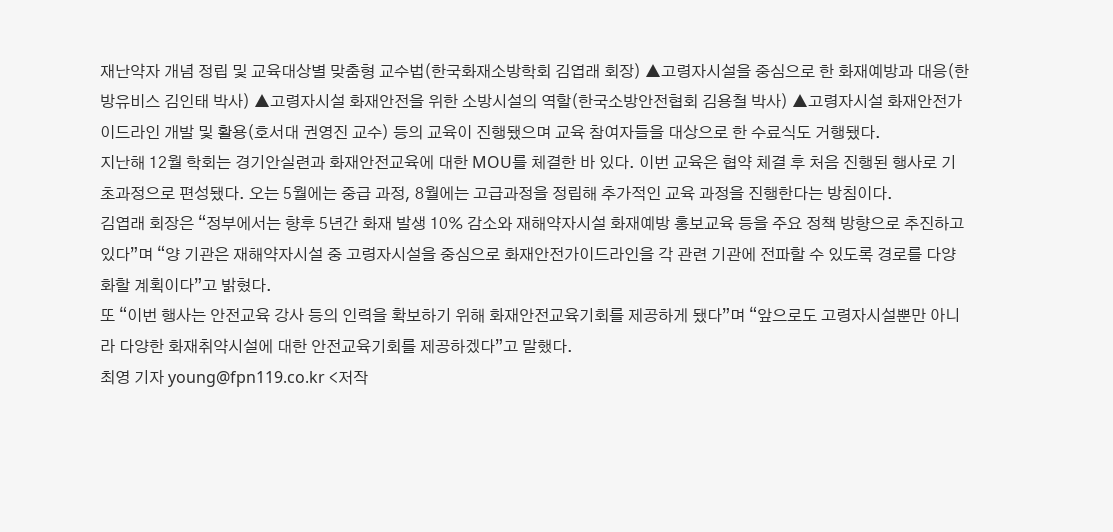재난약자 개념 정립 및 교육대상별 맞춤형 교수법(한국화재소방학회 김엽래 회장) ▲고령자시설을 중심으로 한 화재예방과 대응(한방유비스 김인태 박사) ▲고령자시설 화재안전을 위한 소방시설의 역할(한국소방안전협회 김용철 박사) ▲고령자시설 화재안전가이드라인 개발 및 활용(호서대 권영진 교수) 등의 교육이 진행됐으며 교육 참여자들을 대상으로 한 수료식도 거행됐다.
지난해 12월 학회는 경기안실련과 화재안전교육에 대한 MOU를 체결한 바 있다. 이번 교육은 협약 체결 후 처음 진행된 행사로 기초과정으로 편성됐다. 오는 5월에는 중급 과정, 8월에는 고급과정을 정립해 추가적인 교육 과정을 진행한다는 방침이다.
김엽래 회장은 “정부에서는 향후 5년간 화재 발생 10% 감소와 재해약자시설 화재예방 홍보교육 등을 주요 정책 방향으로 추진하고 있다”며 “양 기관은 재해약자시설 중 고령자시설을 중심으로 화재안전가이드라인을 각 관련 기관에 전파할 수 있도록 경로를 다양화할 계획이다”고 밝혔다.
또 “이번 행사는 안전교육 강사 등의 인력을 확보하기 위해 화재안전교육기회를 제공하게 됐다”며 “앞으로도 고령자시설뿐만 아니라 다양한 화재취약시설에 대한 안전교육기회를 제공하겠다”고 말했다.
최영 기자 young@fpn119.co.kr <저작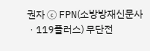권자 ⓒ FPN(소방방재신문사ㆍ119플러스) 무단전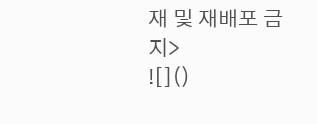재 및 재배포 금지>
![]()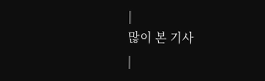|
많이 본 기사
|